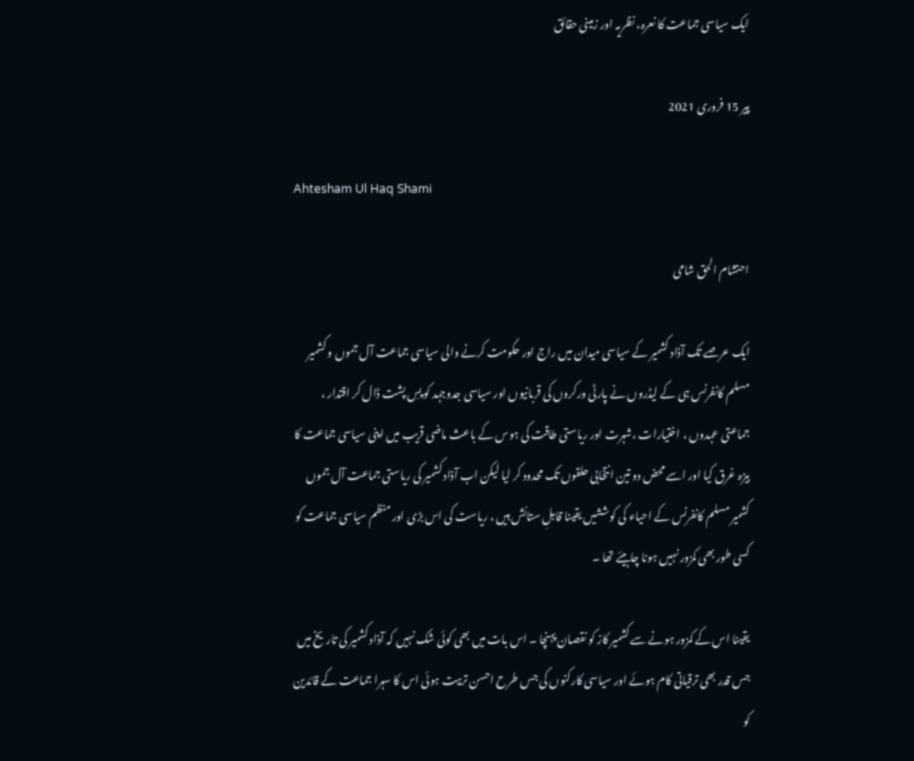ایک سیاسی جماعت کا نعرہ، نظریہ اور زمینی حقائق

پیر 15 فروری 2021

Ahtesham Ul Haq Shami

احتشام الحق شامی

ایک عرصے تک آذاد کشمیر کے سیاسی میدان میں راج اور حکومت کرنے والی سیاسی جماعت آل جموں و کشمیر مسلم کانفرنس ہی کے لیڈروں نے پارٹی ورکروں کی قربانیوں اور سیاسی جدوجہد کو پسِ پشت ڈال کر اقتدار ، جماعتی عہدوں ، اختیارات ،شہرت اور ریاستی طاقت کی ہوس کے باعث ماضی قریب میں اپنی سیاسی جماعت کا بیڑہ غرق کیا اور اسے محض دو تین انتخابی حلقوں تک محدود کر لیا لیکن اب آذاد کشمیر کی ریاستی جماعت آل جموں کشمیر مسلم کانفرنس کے احیاء کی کوششیں یقینا قابلِ ستائش ہیں ، ریاست کی اس بڑی اور منظم سیاسی جماعت کو کسی طور بھی کمزور نہیں ہونا چاہیئے تھا ۔

یقینا اس کے کمزور ہونے سے کشمیر کاز کو نقصان پہنچا ۔ اس بات میں بھی کوئی شک نہیں کہ آذاد کشمیر کی تاریخ میں جس قدر بھی ترقیاتی کام ہوئے اور سیاسی کارکنوں کی جس طرح احسن تربیت ہوئی اس کا سہرا جماعت کے قائدین کو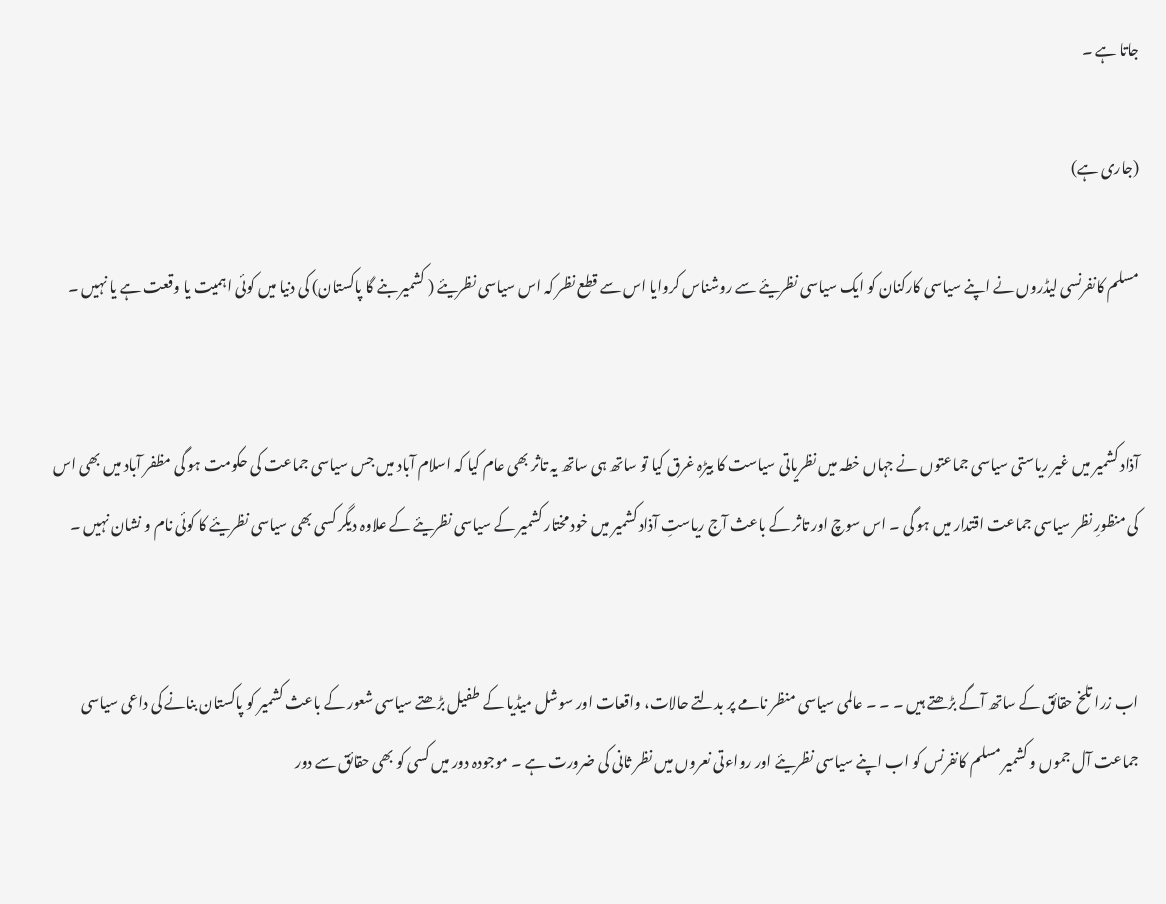جاتا ہے ۔

(جاری ہے)

مسلم کانفرنسی لیڈروں نے اپنے سیاسی کارکنان کو ایک سیاسی نظریئے سے روشناس کروایا اس سے قطع نظر کہ اس سیاسی نظریئے ( کشمیر بنے گا پاکستان) کی دنیا میں کوئی اہمیت یا وقعت ہے یا نہیں ۔


آذاد کشمیر میں غیر ریاستی سیاسی جماعتوں نے جہاں خطہ میں نظریاتی سیاست کا بیڑہ غرق کیا تو ساتھ ہی ساتھ یہ تاثر بھی عام کیا کہ اسلام آباد میں جس سیاسی جماعت کی حکومت ہو گی مظفر آباد میں بھی اس کی منظورِ نظر سیاسی جماعت اقتدار میں ہو گی ۔ اس سوچ اور تاثر کے باعث آج ریاستِ آذاد کشمیر میں خود مختار کشمیر کے سیاسی نظریئے کے علاوہ دیگر کسی بھی سیاسی نظریئے کا کوئی نام و نشان نہیں ۔


اب زرا تلخ حقائق کے ساتھ آگے بڑھتے ہیں ۔ ۔ ۔ عالمی سیاسی منظر نامے پر بدلتے حالات، واقعات اور سوشل میڈیا کے طفیل بڑھتے سیاسی شعور کے باعث کشمیر کو پاکستان بنانے کی داعی سیاسی جماعت آل جموں و کشمیر مسلم کانفرنس کو اب اپنے سیاسی نظریئے اور رواءتی نعروں میں نظر ثانی کی ضرورت ہے ۔ موجودہ دور میں کسی کو بھی حقائق سے دور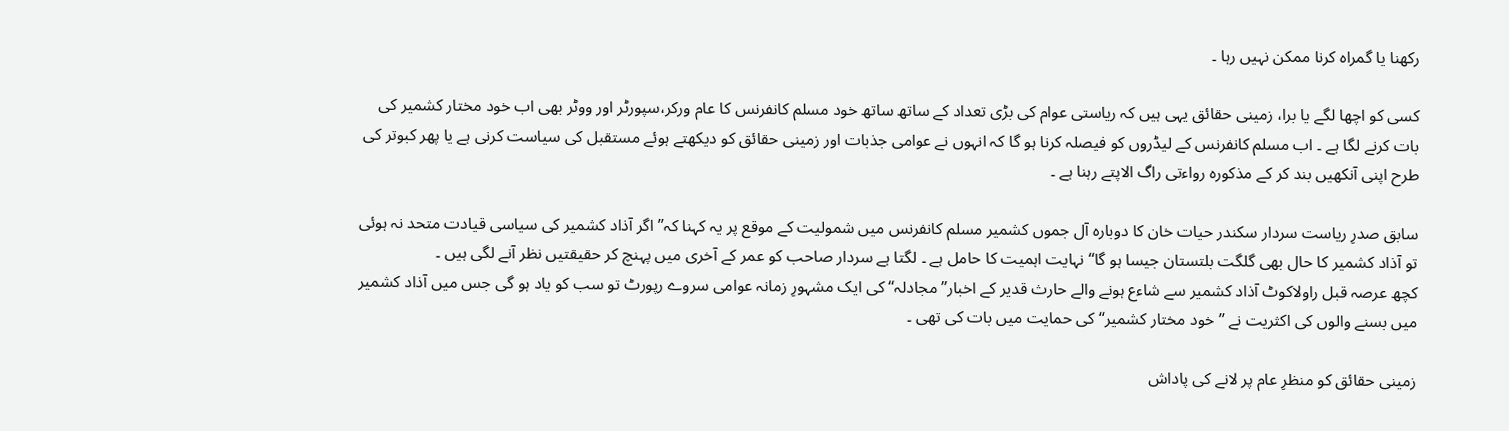رکھنا یا گمراہ کرنا ممکن نہیں رہا ۔

کسی کو اچھا لگے یا برا، زمینی حقائق یہی ہیں کہ ریاستی عوام کی بڑی تعداد کے ساتھ ساتھ خود مسلم کانفرنس کا عام ورکر،سپورٹر اور ووٹر بھی اب خود مختار کشمیر کی بات کرنے لگا ہے ۔ اب مسلم کانفرنس کے لیڈروں کو فیصلہ کرنا ہو گا کہ انہوں نے عوامی جذبات اور زمینی حقائق کو دیکھتے ہوئے مستقبل کی سیاست کرنی ہے یا پھر کبوتر کی طرح اپنی آنکھیں بند کر کے مذکورہ رواءتی راگ الاپتے رہنا ہے ۔

سابق صدرِ ریاست سردار سکندر حیات خان کا دوبارہ آل جموں کشمیر مسلم کانفرنس میں شمولیت کے موقع پر یہ کہنا کہ’’ اگر آذاد کشمیر کی سیاسی قیادت متحد نہ ہوئی تو آذاد کشمیر کا حال بھی گلگت بلتستان جیسا ہو گا‘‘ نہایت اہمیت کا حامل ہے ۔ لگتا ہے سردار صاحب کو عمر کے آخری میں پہنچ کر حقیقتیں نظر آنے لگی ہیں ۔
کچھ عرصہ قبل راولاکوٹ آذاد کشمیر سے شاءع ہونے والے حارث قدیر کے اخبار’’مجادلہ‘‘ کی ایک مشہورِ زمانہ عوامی سروے رپورٹ تو سب کو یاد ہو گی جس میں آذاد کشمیر میں بسنے والوں کی اکثریت نے ’’خود مختار کشمیر‘‘ کی حمایت میں بات کی تھی ۔

زمینی حقائق کو منظرِ عام پر لانے کی پاداش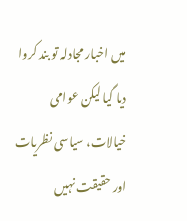میں اخبار مجادلہ تو بند کروا دیا گیا لیکن عوامی خیالات، سیاسی نظریات اور حقیقت نہیں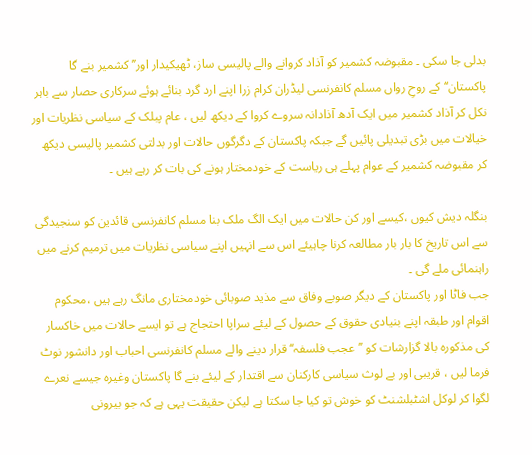بدلی جا سکی ۔ مقبوضہ کشمیر کو آذاد کروانے والے پالیسی ساز، ٹھیکیدار اور’’ کشمیر بنے گا پاکستان‘‘ کے روحِ رواں مسلم کانفرنسی لیڈران کرام زرا اپنے ارد گرد بنائے ہوئے سرکاری حصار سے باہر نکل کر آذاد کشمیر میں ایک آدھ آذادانہ سروے کروا کے دیکھ لیں ، عام پبلک کے سیاسی نظریات اور خیالات میں بڑی تبدیلی پائیں گے جبکہ پاکستان کے دگرگوں حالات اور بدلتی کشمیر پالیسی دیکھ کر مقبوضہ کشمیر کے عوام پہلے ہی ریاست کے خودمختار ہونے کی بات کر رہے ہیں ۔

بنگلہ دیش کیوں ،کیسے اور کن حالات میں ایک الگ ملک بنا مسلم کانفرنسی قائدین کو سنجیدگی سے اس تاریخ کا بار بار مطالعہ کرنا چاہیئے اس سے انہیں اپنے سیاسی نظریات میں ترمیم کرنے میں راہنمائی ملے گی ۔
جب فاٹا اور پاکستان کے دیگر صوبے وفاق سے مذید صوبائی خودمختاری مانگ رہے ہیں ،محکوم اقوام اور طبقہ اپنے بنیادی حقوق کے حصول کے لیئے سراپا احتجاج ہے تو ایسے حالات میں خاکسار کی مذکورہ بالا گزارشات کو ’’عجب فلسفہ‘‘ قرار دینے والے مسلم کانفرنسی احباب اور دانشور نوٹ فرما لیں ، قریبی اور بے لوث سیاسی کارکنان سے اقتدار کے لیئے بنے گا پاکستان وغیرہ جیسے نعرے لگوا کر لوکل اشٹبلشنٹ کو خوش تو کیا جا سکتا ہے لیکن حقیقت یہی ہے کہ جو بیرونی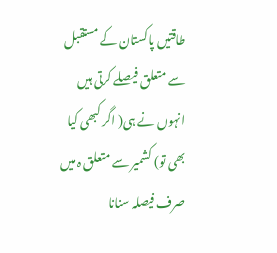طاقتیں پاکستان کے مستقبل سے متعلق فیصلے کرتی ہیں انہوں نے ہی( اگر کبھی کیا بھی تو) کشمیر سے متعلق ہ میں صرف فیصلہ سنانا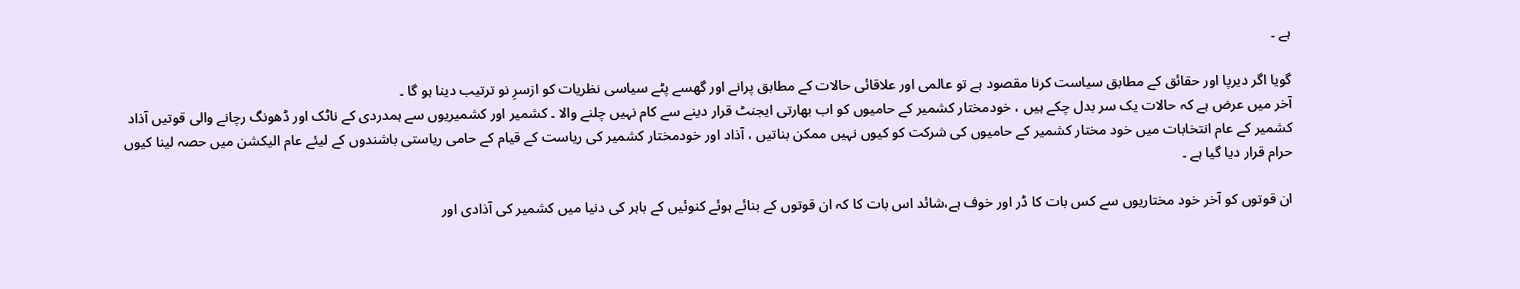ہے ۔

گویا اگر دیرپا اور حقائق کے مطابق سیاست کرنا مقصود ہے تو عالمی اور علاقائی حالات کے مطابق پرانے اور گھسے پٹے سیاسی نظریات کو ازسرِ نو ترتیب دینا ہو گا ۔
آخر میں عرض ہے کہ حالات یک سر بدل چکے ہیں ، خودمختار کشمیر کے حامیوں کو اب بھارتی ایجنٹ قرار دینے سے کام نہیں چلنے والا ۔ کشمیر اور کشمیریوں سے ہمدردی کے ناٹک اور ڈھونگ رچانے والی قوتیں آذاد کشمیر کے عام انتخابات میں خود مختار کشمیر کے حامیوں کی شرکت کو کیوں نہیں ممکن بناتیں ، آذاد اور خودمختار کشمیر کی ریاست کے قیام کے حامی ریاستی باشندوں کے لیئے عام الیکشن میں حصہ لینا کیوں حرام قرار دیا گیا ہے ۔

ان قوتوں کو آخر خود مختاریوں سے کس بات کا ڈر اور خوف ہے،شائد اس بات کا کہ ان قوتوں کے بنائے ہوئے کنوئیں کے باہر کی دنیا میں کشمیر کی آذادی اور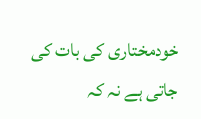خودمختاری کی بات کی جاتی ہے نہ کہ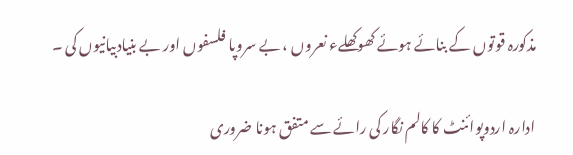مذکورہ قوتوں کے بنائے ہوئے کھوکھلےء نعروں ، بے سروپا فلسفوں اور بے بنیادبیانیوں کی ۔

ادارہ اردوپوائنٹ کا کالم نگار کی رائے سے متفق ہونا ضروری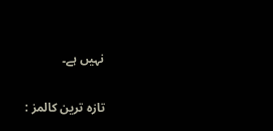نہیں ہے۔

تازہ ترین کالمز :